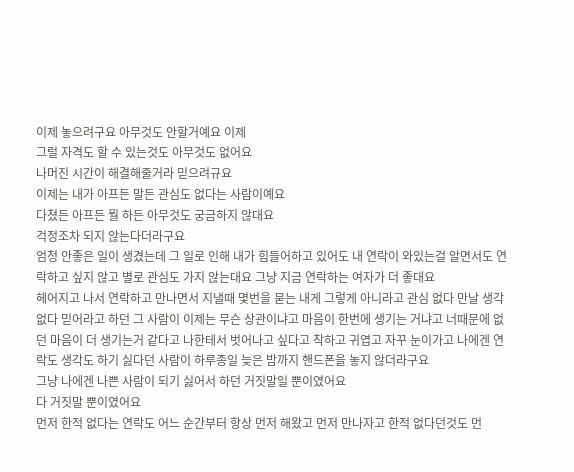이제 놓으려구요 아무것도 안할거예요 이제
그럴 자격도 할 수 있는것도 아무것도 없어요
나머진 시간이 해결해줄거라 믿으려규요
이제는 내가 아프든 말든 관심도 없다는 사람이예요
다쳤든 아프든 뭘 하든 아무것도 궁금하지 않대요
걱정조차 되지 않는다더라구요
엄청 안좋은 일이 생겼는데 그 일로 인해 내가 힘들어하고 있어도 내 연락이 와있는걸 알면서도 연락하고 싶지 않고 별로 관심도 가지 않는대요 그냥 지금 연락하는 여자가 더 좋대요
헤어지고 나서 연락하고 만나면서 지낼때 몇번을 묻는 내게 그렇게 아니라고 관심 없다 만날 생각 없다 믿어라고 하던 그 사람이 이제는 무슨 상관이냐고 마음이 한번에 생기는 거냐고 너때문에 없던 마음이 더 생기는거 같다고 나한테서 벗어나고 싶다고 착하고 귀엽고 자꾸 눈이가고 나에겐 연락도 생각도 하기 싫다던 사람이 하루종일 늦은 밤까지 핸드폰을 놓지 않더라구요
그냥 나에겐 나쁜 사람이 되기 싫어서 하던 거짓말일 뿐이였어요
다 거짓말 뿐이였어요
먼저 한적 없다는 연락도 어느 순간부터 항상 먼저 해왔고 먼저 만나자고 한적 없다던것도 먼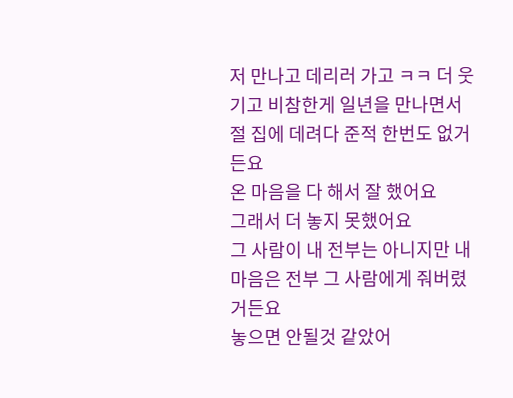저 만나고 데리러 가고 ㅋㅋ 더 웃기고 비참한게 일년을 만나면서 절 집에 데려다 준적 한번도 없거든요
온 마음을 다 해서 잘 했어요
그래서 더 놓지 못했어요
그 사람이 내 전부는 아니지만 내 마음은 전부 그 사람에게 줘버렸거든요
놓으면 안될것 같았어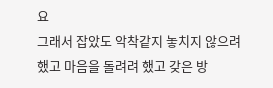요
그래서 잡았도 악착같지 놓치지 않으려 했고 마음을 돌려려 했고 갖은 방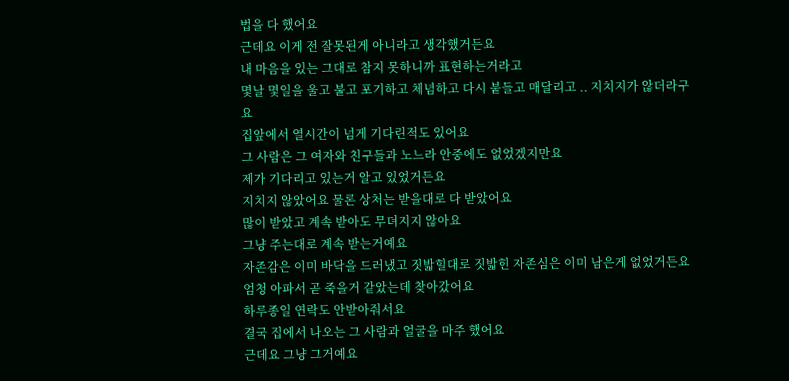법을 다 했어요
근데요 이게 전 잘못된게 아니라고 생각했거든요
내 마음을 있는 그대로 참지 못하니까 표현하는거라고
몇날 몇일을 울고 불고 포기하고 체념하고 다시 붙들고 매달리고 .. 지치지가 않더라구요
집앞에서 열시간이 넘게 기다린적도 있어요
그 사람은 그 여자와 친구들과 노느라 안중에도 없었겠지만요
제가 기다리고 있는거 알고 있었거든요
지치지 않았어요 물론 상처는 받을대로 다 받았어요
많이 받았고 계속 받아도 무뎌지지 않아요
그냥 주는대로 계속 받는거예요
자존감은 이미 바닥을 드러냈고 짓밟힐대로 짓밟힌 자존심은 이미 남은게 없었거든요
엄청 아파서 곧 죽을거 같았는데 찾아갔어요
하루종일 연락도 안받아줘서요
결국 집에서 나오는 그 사람과 얼굴을 마주 했어요
근데요 그냥 그거예요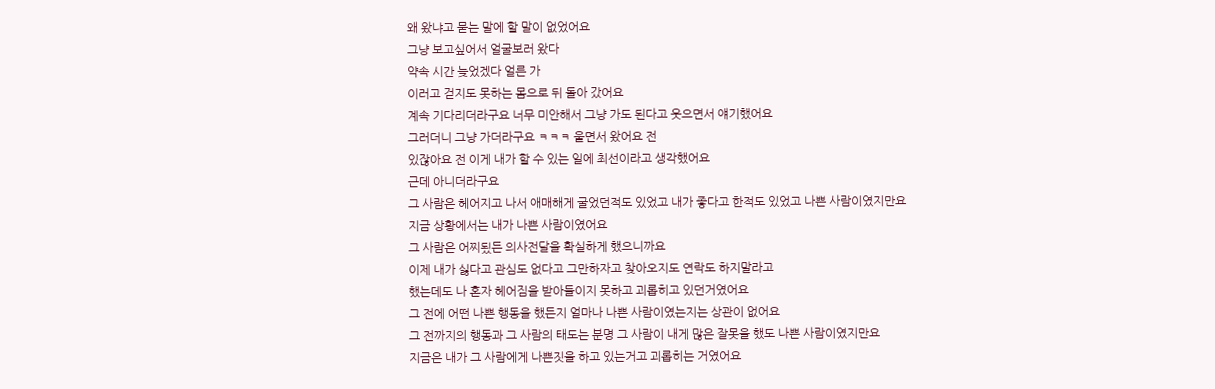왜 왔냐고 묻는 말에 할 말이 없었어요
그냥 보고싶어서 얼굴보러 왔다
약속 시간 늦었겠다 얼른 가
이러고 걷지도 못하는 몸으로 뒤 돌아 갔어요
계속 기다리더라구요 너무 미안해서 그냥 가도 된다고 웃으면서 얘기했어요
그러더니 그냥 가더라구요 ㅋㅋㅋ 울면서 왔어요 전
있잖아요 전 이게 내가 할 수 있는 일에 최선이라고 생각했어요
근데 아니더라구요
그 사람은 헤어지고 나서 애매해게 굴었던적도 있었고 내가 좋다고 한적도 있었고 나쁜 사람이였지만요
지금 상황에서는 내가 나쁜 사람이였어요
그 사람은 어찌됬든 의사전달을 확실하게 했으니까요
이제 내가 싫다고 관심도 없다고 그만하자고 찾아오지도 연락도 하지말라고
했는데도 나 혼자 헤어짐을 받아들이지 못하고 괴롭히고 있던거였어요
그 전에 어떤 나쁜 행동을 했든지 얼마나 나쁜 사람이였는지는 상관이 없어요
그 전까지의 행동과 그 사람의 태도는 분명 그 사람이 내게 많은 잘못을 했도 나쁜 사람이였지만요
지금은 내가 그 사람에게 나쁜짓을 하고 있는거고 괴롭히는 거였어요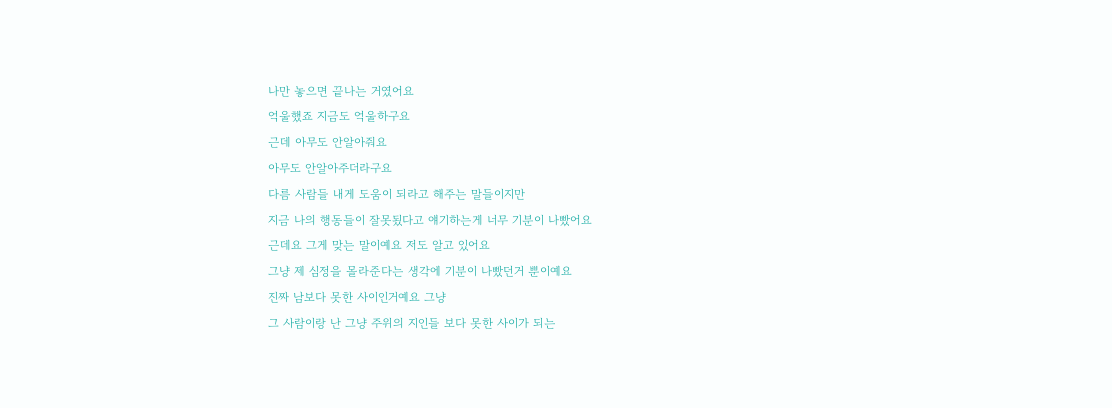나만 놓으면 끝나는 거였어요
억울했죠 지금도 억울하구요
근데 아무도 안알아줘요
아무도 안알아주더라구요
다름 사람들 내게 도움이 되라고 해주는 말들이지만
지금 나의 행동들이 잘못됬다고 얘기하는게 너무 기분이 나빴어요
근데요 그게 맞는 말이예요 저도 알고 있어요
그냥 제 심정을 몰라준다는 생각에 기분이 나빴던거 뿐이예요
진짜 남보다 못한 사이인거예요 그냥
그 사람이랑 난 그냥 주위의 지인들 보다 못한 사이가 되는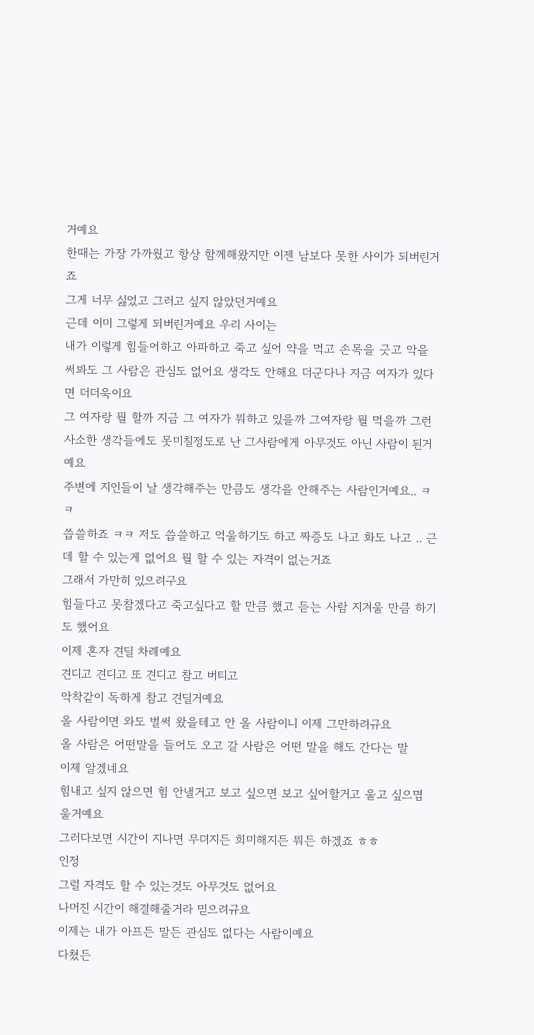거예요
한때는 가장 가까웠고 항상 함께해왔지만 이젠 남보다 못한 사이가 되버린거죠
그게 너무 싫었고 그러고 싶지 않았던거예요
근데 이미 그렇게 되버린거예요 우리 사이는
내가 이렇게 힘들어하고 아파하고 죽고 싶어 약을 먹고 손목을 긋고 악을 써봐도 그 사람은 관심도 없어요 생각도 안해요 더군다나 지금 여자가 있다면 더더욱이요
그 여자랑 뭘 할까 지금 그 여자가 뭐하고 있을까 그여자랑 뭘 먹을까 그런 사소한 생각들에도 못미칠정도로 난 그사람에게 아무것도 아닌 사람이 된거예요
주변에 지인들이 날 생각해주는 만큼도 생각을 안해주는 사람인거예요.. ㅋㅋ
씁쓸하죠 ㅋㅋ 저도 씁쓸하고 억울하기도 하고 짜증도 나고 화도 나고 .. 근데 할 수 있는게 없어요 뭘 할 수 있는 자격이 없는거죠
그래서 가만히 있으려구요
힘들다고 못참겠다고 죽고싶다고 할 만큼 했고 듣는 사람 지겨울 만큼 하기도 했어요
이제 혼자 견딜 차례예요
견디고 견디고 또 견디고 참고 버티고
악착같이 독하게 참고 견딜거예요
올 사람이면 와도 벌써 왔을테고 안 올 사람이니 이제 그만하려규요
올 사람은 어떤말을 들어도 오고 갈 사람은 어떤 말을 해도 간다는 말
이제 알겠네요
힘내고 싶지 않으면 힘 안낼거고 보고 싶으면 보고 싶어할거고 울고 싶으몀 울거예요
그러다보면 시간이 지나면 무뎌지든 희미해지든 뭐든 하겠죠 ㅎㅎ
인정
그럴 자격도 할 수 있는것도 아무것도 없어요
나머진 시간이 해결해줄거라 믿으려규요
이제는 내가 아프든 말든 관심도 없다는 사람이예요
다쳤든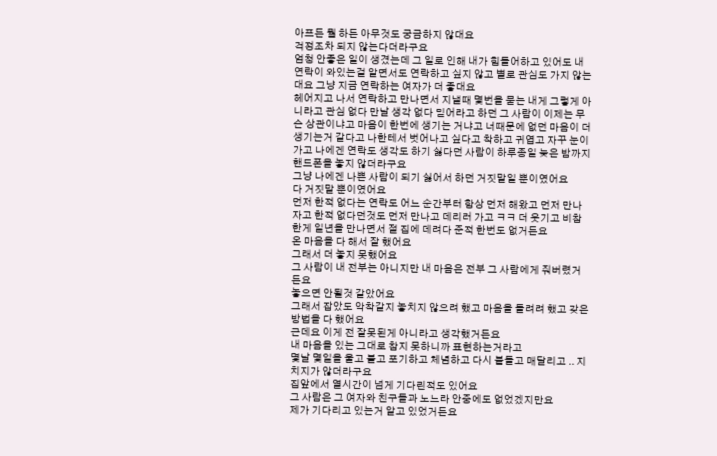아프든 뭘 하든 아무것도 궁금하지 않대요
걱정조차 되지 않는다더라구요
엄청 안좋은 일이 생겼는데 그 일로 인해 내가 힘들어하고 있어도 내 연락이 와있는걸 알면서도 연락하고 싶지 않고 별로 관심도 가지 않는대요 그냥 지금 연락하는 여자가 더 좋대요
헤어지고 나서 연락하고 만나면서 지낼때 몇번을 묻는 내게 그렇게 아니라고 관심 없다 만날 생각 없다 믿어라고 하던 그 사람이 이제는 무슨 상관이냐고 마음이 한번에 생기는 거냐고 너때문에 없던 마음이 더 생기는거 같다고 나한테서 벗어나고 싶다고 착하고 귀엽고 자꾸 눈이가고 나에겐 연락도 생각도 하기 싫다던 사람이 하루종일 늦은 밤까지 핸드폰을 놓지 않더라구요
그냥 나에겐 나쁜 사람이 되기 싫어서 하던 거짓말일 뿐이였어요
다 거짓말 뿐이였어요
먼저 한적 없다는 연락도 어느 순간부터 항상 먼저 해왔고 먼저 만나자고 한적 없다던것도 먼저 만나고 데리러 가고 ㅋㅋ 더 웃기고 비참한게 일년을 만나면서 절 집에 데려다 준적 한번도 없거든요
온 마음을 다 해서 잘 했어요
그래서 더 놓지 못했어요
그 사람이 내 전부는 아니지만 내 마음은 전부 그 사람에게 줘버렸거든요
놓으면 안될것 같았어요
그래서 잡았도 악착같지 놓치지 않으려 했고 마음을 돌려려 했고 갖은 방법을 다 했어요
근데요 이게 전 잘못된게 아니라고 생각했거든요
내 마음을 있는 그대로 참지 못하니까 표현하는거라고
몇날 몇일을 울고 불고 포기하고 체념하고 다시 붙들고 매달리고 .. 지치지가 않더라구요
집앞에서 열시간이 넘게 기다린적도 있어요
그 사람은 그 여자와 친구들과 노느라 안중에도 없었겠지만요
제가 기다리고 있는거 알고 있었거든요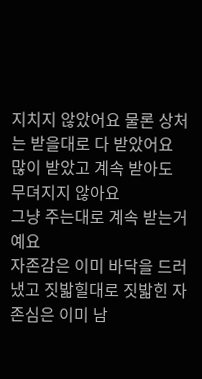지치지 않았어요 물론 상처는 받을대로 다 받았어요
많이 받았고 계속 받아도 무뎌지지 않아요
그냥 주는대로 계속 받는거예요
자존감은 이미 바닥을 드러냈고 짓밟힐대로 짓밟힌 자존심은 이미 남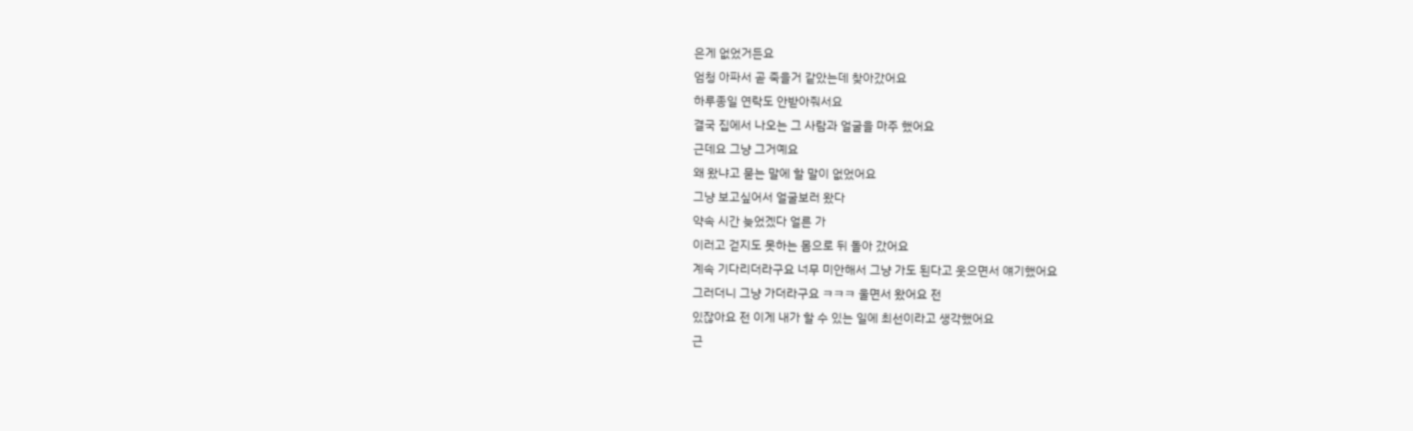은게 없었거든요
엄청 아파서 곧 죽을거 같았는데 찾아갔어요
하루종일 연락도 안받아줘서요
결국 집에서 나오는 그 사람과 얼굴을 마주 했어요
근데요 그냥 그거예요
왜 왔냐고 묻는 말에 할 말이 없었어요
그냥 보고싶어서 얼굴보러 왔다
약속 시간 늦었겠다 얼른 가
이러고 걷지도 못하는 몸으로 뒤 돌아 갔어요
계속 기다리더라구요 너무 미안해서 그냥 가도 된다고 웃으면서 얘기했어요
그러더니 그냥 가더라구요 ㅋㅋㅋ 울면서 왔어요 전
있잖아요 전 이게 내가 할 수 있는 일에 최선이라고 생각했어요
근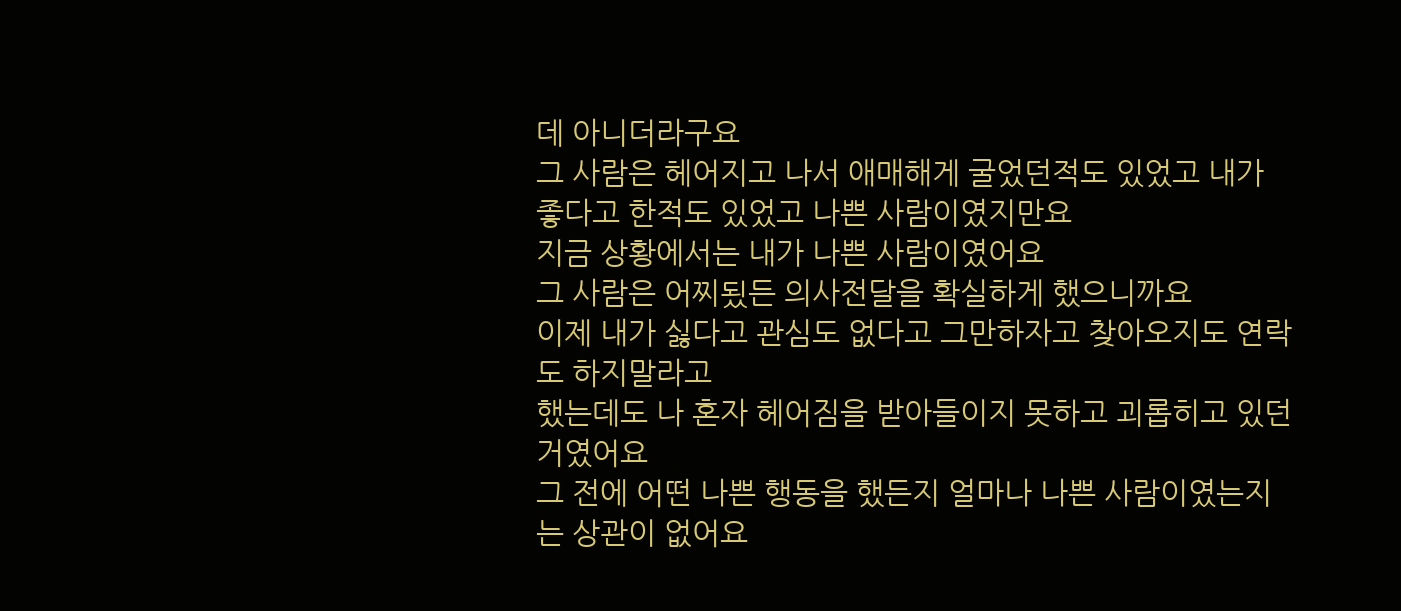데 아니더라구요
그 사람은 헤어지고 나서 애매해게 굴었던적도 있었고 내가 좋다고 한적도 있었고 나쁜 사람이였지만요
지금 상황에서는 내가 나쁜 사람이였어요
그 사람은 어찌됬든 의사전달을 확실하게 했으니까요
이제 내가 싫다고 관심도 없다고 그만하자고 찾아오지도 연락도 하지말라고
했는데도 나 혼자 헤어짐을 받아들이지 못하고 괴롭히고 있던거였어요
그 전에 어떤 나쁜 행동을 했든지 얼마나 나쁜 사람이였는지는 상관이 없어요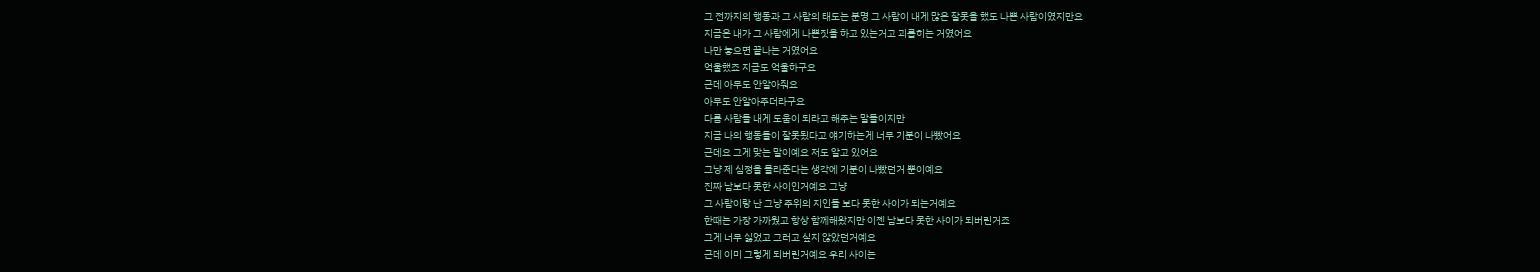그 전까지의 행동과 그 사람의 태도는 분명 그 사람이 내게 많은 잘못을 했도 나쁜 사람이였지만요
지금은 내가 그 사람에게 나쁜짓을 하고 있는거고 괴롭히는 거였어요
나만 놓으면 끝나는 거였어요
억울했죠 지금도 억울하구요
근데 아무도 안알아줘요
아무도 안알아주더라구요
다름 사람들 내게 도움이 되라고 해주는 말들이지만
지금 나의 행동들이 잘못됬다고 얘기하는게 너무 기분이 나빴어요
근데요 그게 맞는 말이예요 저도 알고 있어요
그냥 제 심정을 몰라준다는 생각에 기분이 나빴던거 뿐이예요
진짜 남보다 못한 사이인거예요 그냥
그 사람이랑 난 그냥 주위의 지인들 보다 못한 사이가 되는거예요
한때는 가장 가까웠고 항상 함께해왔지만 이젠 남보다 못한 사이가 되버린거죠
그게 너무 싫었고 그러고 싶지 않았던거예요
근데 이미 그렇게 되버린거예요 우리 사이는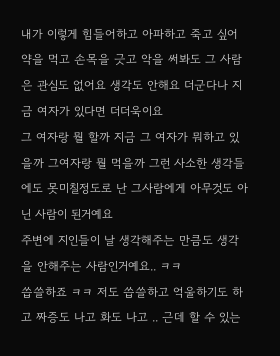내가 이렇게 힘들어하고 아파하고 죽고 싶어 약을 먹고 손목을 긋고 악을 써봐도 그 사람은 관심도 없어요 생각도 안해요 더군다나 지금 여자가 있다면 더더욱이요
그 여자랑 뭘 할까 지금 그 여자가 뭐하고 있을까 그여자랑 뭘 먹을까 그런 사소한 생각들에도 못미칠정도로 난 그사람에게 아무것도 아닌 사람이 된거예요
주변에 지인들이 날 생각해주는 만큼도 생각을 안해주는 사람인거예요.. ㅋㅋ
씁쓸하죠 ㅋㅋ 저도 씁쓸하고 억울하기도 하고 짜증도 나고 화도 나고 .. 근데 할 수 있는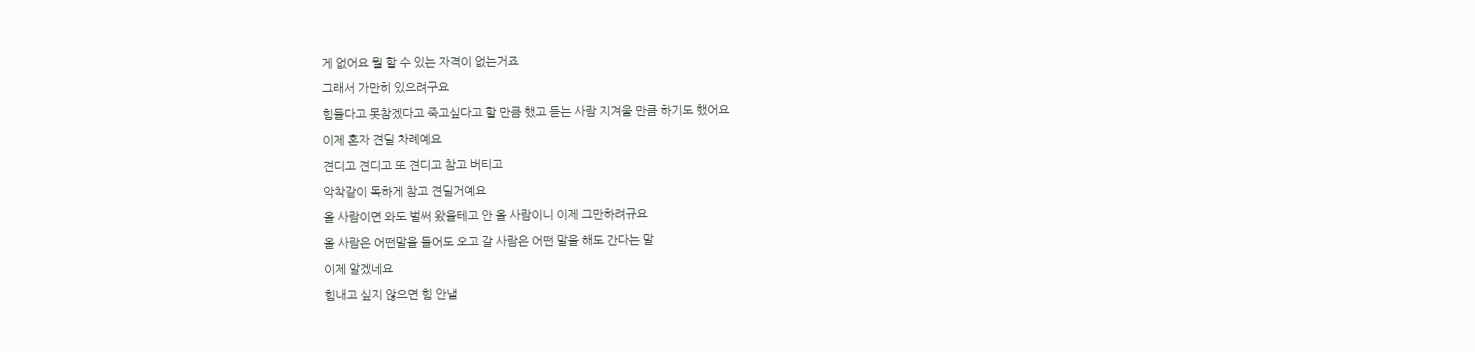게 없어요 뭘 할 수 있는 자격이 없는거죠
그래서 가만히 있으려구요
힘들다고 못참겠다고 죽고싶다고 할 만큼 했고 듣는 사람 지겨울 만큼 하기도 했어요
이제 혼자 견딜 차례예요
견디고 견디고 또 견디고 참고 버티고
악착같이 독하게 참고 견딜거예요
올 사람이면 와도 벌써 왔을테고 안 올 사람이니 이제 그만하려규요
올 사람은 어떤말을 들어도 오고 갈 사람은 어떤 말을 해도 간다는 말
이제 알겠네요
힘내고 싶지 않으면 힘 안낼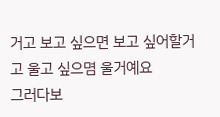거고 보고 싶으면 보고 싶어할거고 울고 싶으몀 울거예요
그러다보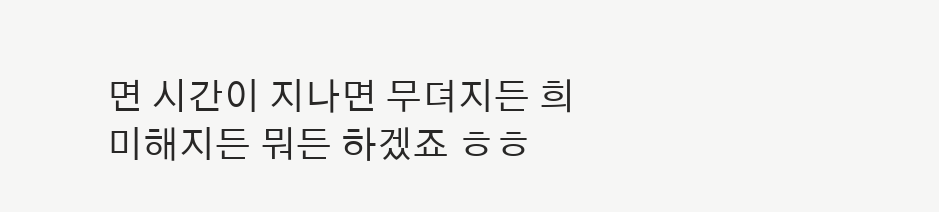면 시간이 지나면 무뎌지든 희미해지든 뭐든 하겠죠 ㅎㅎ